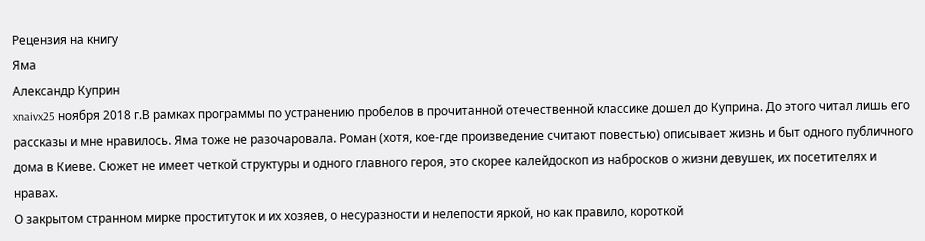Рецензия на книгу
Яма
Александр Куприн
xnaivx25 ноября 2018 г.В рамках программы по устранению пробелов в прочитанной отечественной классике дошел до Куприна. До этого читал лишь его рассказы и мне нравилось. Яма тоже не разочаровала. Роман (хотя, кое-где произведение считают повестью) описывает жизнь и быт одного публичного дома в Киеве. Сюжет не имеет четкой структуры и одного главного героя, это скорее калейдоскоп из набросков о жизни девушек, их посетителях и нравах.
О закрытом странном мирке проституток и их хозяев, о несуразности и нелепости яркой, но как правило, короткой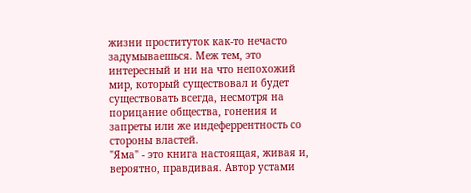жизни проституток как-то нечасто задумываешься. Меж тем, это интересный и ни на что непохожий мир, который существовал и будет существовать всегда, несмотря на порицание общества, гонения и запреты или же индеферрентность со стороны властей.
"Яма" - это книга настоящая, живая и, вероятно, правдивая. Автор устами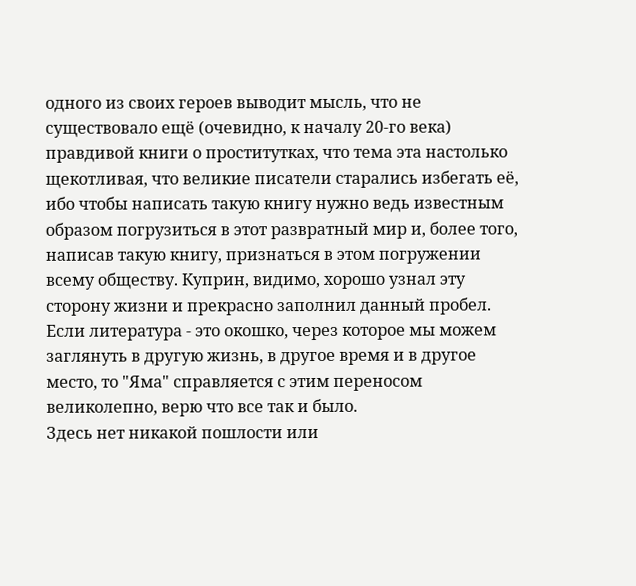одного из своих героев выводит мысль, что не существовало ещё (очевидно, к началу 20-го века) правдивой книги о проститутках, что тема эта настолько щекотливая, что великие писатели старались избегать её, ибо чтобы написать такую книгу нужно ведь известным образом погрузиться в этот развратный мир и, более того, написав такую книгу, признаться в этом погружении всему обществу. Куприн, видимо, хорошо узнал эту сторону жизни и прекрасно заполнил данный пробел. Если литература - это окошко, через которое мы можем заглянуть в другую жизнь, в другое время и в другое место, то "Яма" справляется с этим переносом великолепно, верю что все так и было.
Здесь нет никакой пошлости или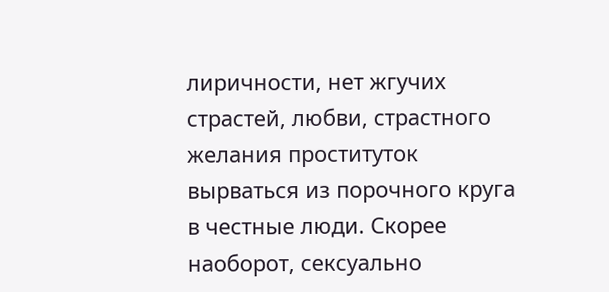лиричности, нет жгучих страстей, любви, страстного желания проституток вырваться из порочного круга в честные люди. Скорее наоборот, сексуально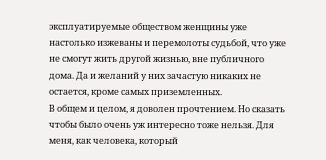эксплуатируемые обществом женщины уже настолько изжеваны и перемолоты судьбой, что уже не смогут жить другой жизнью, вне публичного дома. Да и желаний у них зачастую никаких не остается, кроме самых приземленных.
В общем и целом, я доволен прочтением. Но сказать чтобы было очень уж интересно тоже нельзя. Для меня, как человека, который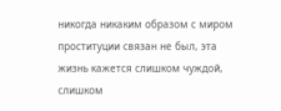никогда никаким образом с миром проституции связан не был, эта жизнь кажется слишком чуждой, слишком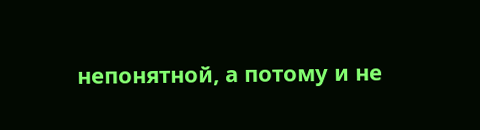непонятной, а потому и не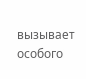вызывает особого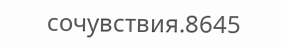сочувствия.8645